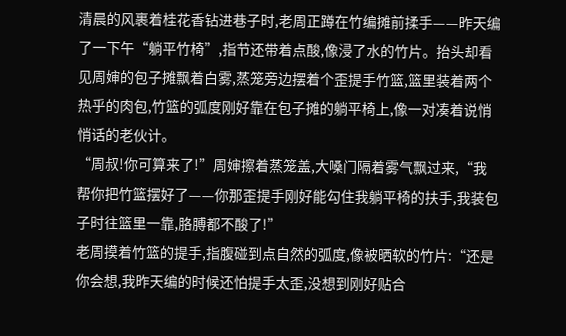清晨的风裹着桂花香钻进巷子时,老周正蹲在竹编摊前揉手——昨天编了一下午“躺平竹椅”,指节还带着点酸,像浸了水的竹片。抬头却看见周婶的包子摊飘着白雾,蒸笼旁边摆着个歪提手竹篮,篮里装着两个热乎的肉包,竹篮的弧度刚好靠在包子摊的躺平椅上,像一对凑着说悄悄话的老伙计。
“周叔!你可算来了!”周婶擦着蒸笼盖,大嗓门隔着雾气飘过来,“我帮你把竹篮摆好了——你那歪提手刚好能勾住我躺平椅的扶手,我装包子时往篮里一靠,胳膊都不酸了!”
老周摸着竹篮的提手,指腹碰到点自然的弧度,像被晒软的竹片:“还是你会想,我昨天编的时候还怕提手太歪,没想到刚好贴合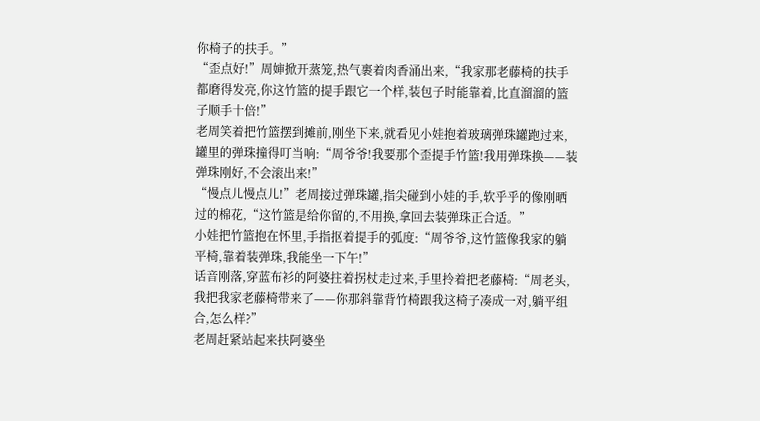你椅子的扶手。”
“歪点好!”周婶掀开蒸笼,热气裹着肉香涌出来,“我家那老藤椅的扶手都磨得发亮,你这竹篮的提手跟它一个样,装包子时能靠着,比直溜溜的篮子顺手十倍!”
老周笑着把竹篮摆到摊前,刚坐下来,就看见小娃抱着玻璃弹珠罐跑过来,罐里的弹珠撞得叮当响:“周爷爷!我要那个歪提手竹篮!我用弹珠换——装弹珠刚好,不会滚出来!”
“慢点儿慢点儿!”老周接过弹珠罐,指尖碰到小娃的手,软乎乎的像刚晒过的棉花,“这竹篮是给你留的,不用换,拿回去装弹珠正合适。”
小娃把竹篮抱在怀里,手指抠着提手的弧度:“周爷爷,这竹篮像我家的躺平椅,靠着装弹珠,我能坐一下午!”
话音刚落,穿蓝布衫的阿婆拄着拐杖走过来,手里拎着把老藤椅:“周老头,我把我家老藤椅带来了——你那斜靠背竹椅跟我这椅子凑成一对,躺平组合,怎么样?”
老周赶紧站起来扶阿婆坐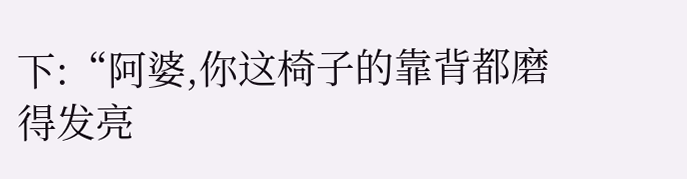下:“阿婆,你这椅子的靠背都磨得发亮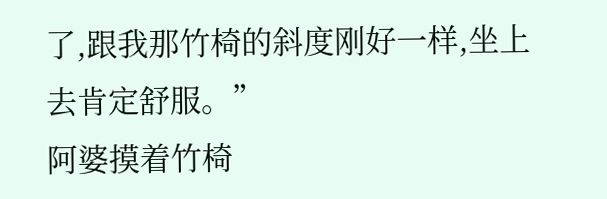了,跟我那竹椅的斜度刚好一样,坐上去肯定舒服。”
阿婆摸着竹椅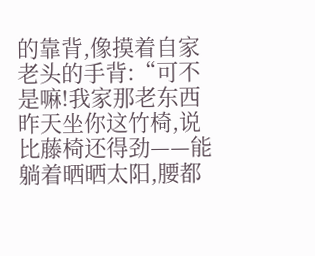的靠背,像摸着自家老头的手背:“可不是嘛!我家那老东西昨天坐你这竹椅,说比藤椅还得劲——能躺着晒晒太阳,腰都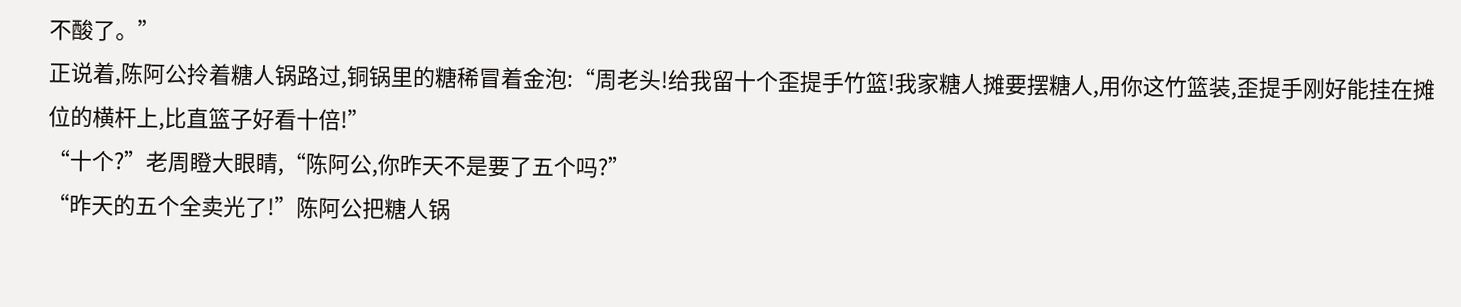不酸了。”
正说着,陈阿公拎着糖人锅路过,铜锅里的糖稀冒着金泡:“周老头!给我留十个歪提手竹篮!我家糖人摊要摆糖人,用你这竹篮装,歪提手刚好能挂在摊位的横杆上,比直篮子好看十倍!”
“十个?”老周瞪大眼睛,“陈阿公,你昨天不是要了五个吗?”
“昨天的五个全卖光了!”陈阿公把糖人锅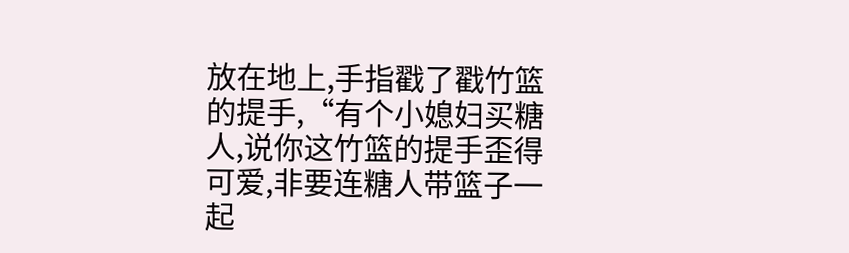放在地上,手指戳了戳竹篮的提手,“有个小媳妇买糖人,说你这竹篮的提手歪得可爱,非要连糖人带篮子一起